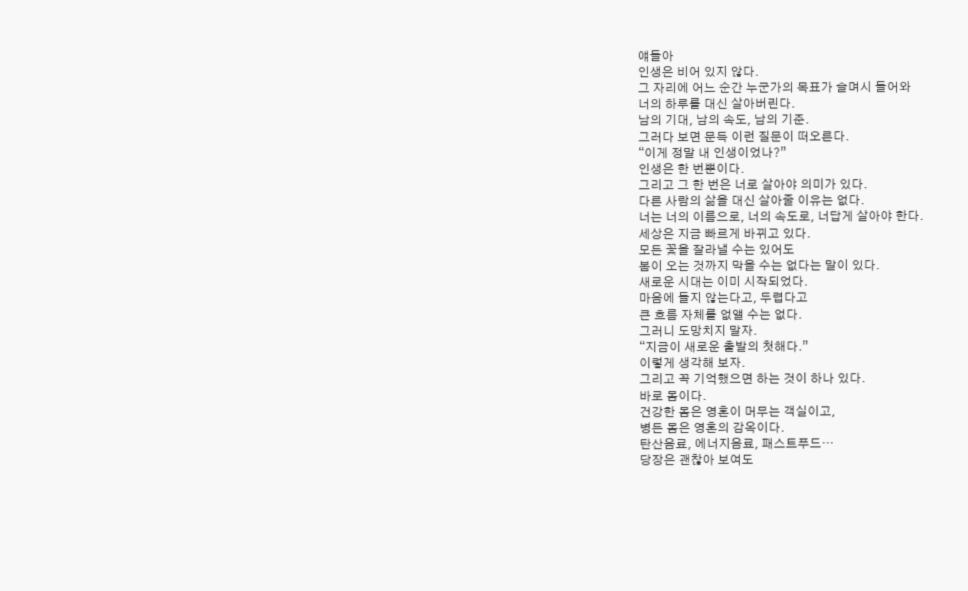얘들아
인생은 비어 있지 않다.
그 자리에 어느 순간 누군가의 목표가 슬며시 들어와
너의 하루를 대신 살아버린다.
남의 기대, 남의 속도, 남의 기준.
그러다 보면 문득 이런 질문이 떠오른다.
“이게 정말 내 인생이었나?”
인생은 한 번뿐이다.
그리고 그 한 번은 너로 살아야 의미가 있다.
다른 사람의 삶을 대신 살아줄 이유는 없다.
너는 너의 이름으로, 너의 속도로, 너답게 살아야 한다.
세상은 지금 빠르게 바뀌고 있다.
모든 꽃을 잘라낼 수는 있어도
봄이 오는 것까지 막을 수는 없다는 말이 있다.
새로운 시대는 이미 시작되었다.
마음에 들지 않는다고, 두렵다고
큰 흐름 자체를 없앨 수는 없다.
그러니 도망치지 말자.
“지금이 새로운 출발의 첫해다.”
이렇게 생각해 보자.
그리고 꼭 기억했으면 하는 것이 하나 있다.
바로 몸이다.
건강한 몸은 영혼이 머무는 객실이고,
병든 몸은 영혼의 감옥이다.
탄산음료, 에너지음료, 패스트푸드…
당장은 괜찮아 보여도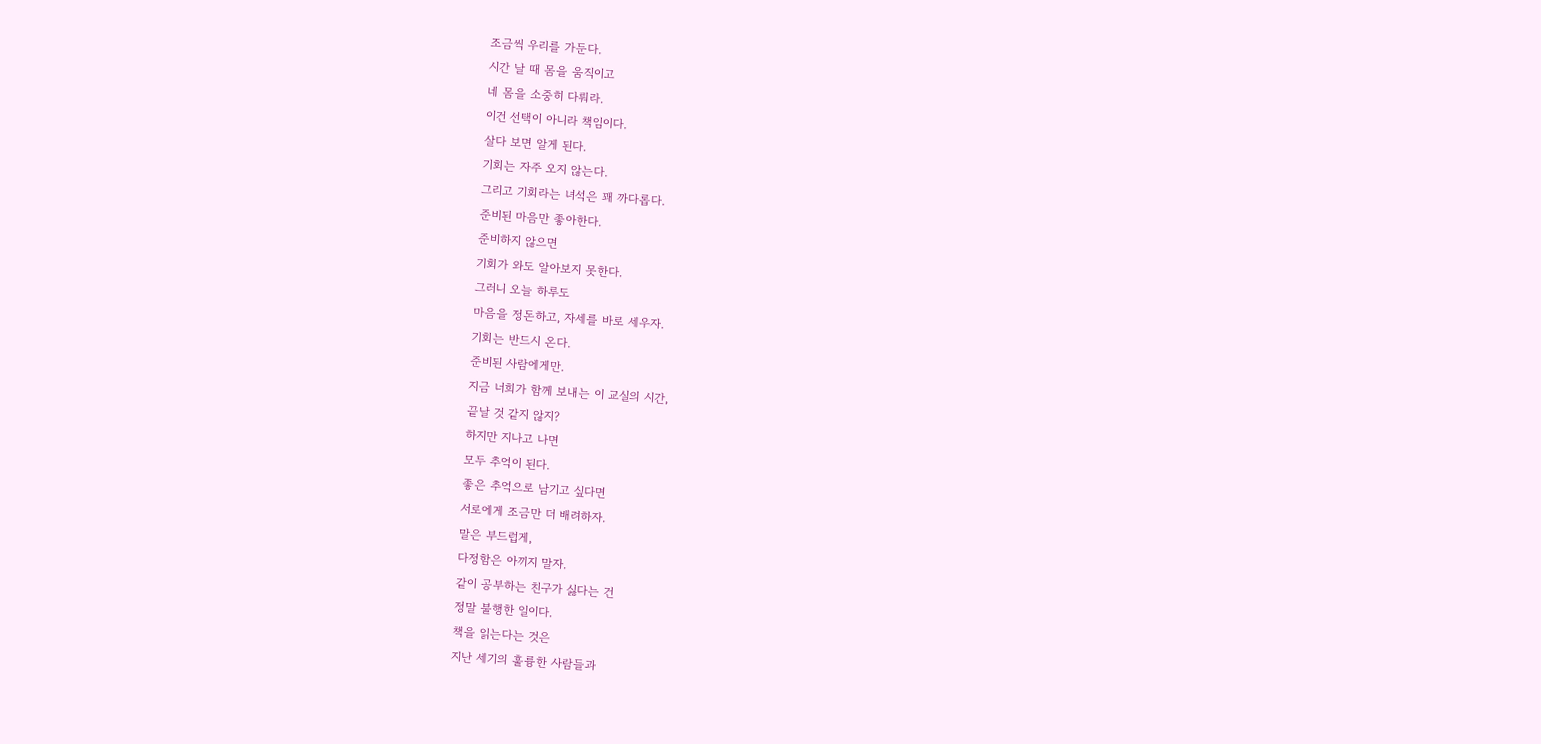조금씩 우리를 가둔다.
시간 날 때 몸을 움직이고
네 몸을 소중히 다뤄라.
이건 선택이 아니라 책임이다.
살다 보면 알게 된다.
기회는 자주 오지 않는다.
그리고 기회라는 녀석은 꽤 까다롭다.
준비된 마음만 좋아한다.
준비하지 않으면
기회가 와도 알아보지 못한다.
그러니 오늘 하루도
마음을 정돈하고, 자세를 바로 세우자.
기회는 반드시 온다.
준비된 사람에게만.
지금 너희가 함께 보내는 이 교실의 시간,
끝날 것 같지 않지?
하지만 지나고 나면
모두 추억이 된다.
좋은 추억으로 남기고 싶다면
서로에게 조금만 더 배려하자.
말은 부드럽게,
다정함은 아끼지 말자.
같이 공부하는 친구가 싫다는 건
정말 불행한 일이다.
책을 읽는다는 것은
지난 세기의 훌륭한 사람들과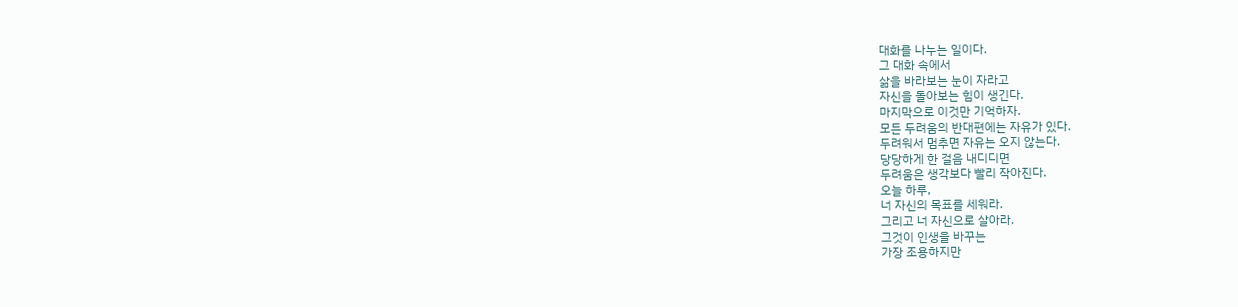대화를 나누는 일이다.
그 대화 속에서
삶을 바라보는 눈이 자라고
자신을 돌아보는 힘이 생긴다.
마지막으로 이것만 기억하자.
모든 두려움의 반대편에는 자유가 있다.
두려워서 멈추면 자유는 오지 않는다.
당당하게 한 걸음 내디디면
두려움은 생각보다 빨리 작아진다.
오늘 하루,
너 자신의 목표를 세워라.
그리고 너 자신으로 살아라.
그것이 인생을 바꾸는
가장 조용하지만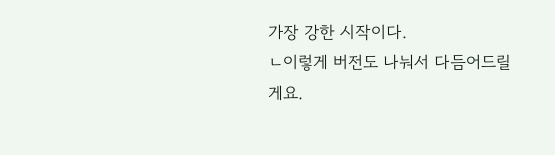가장 강한 시작이다.
ㄴ이렇게 버전도 나눠서 다듬어드릴게요.